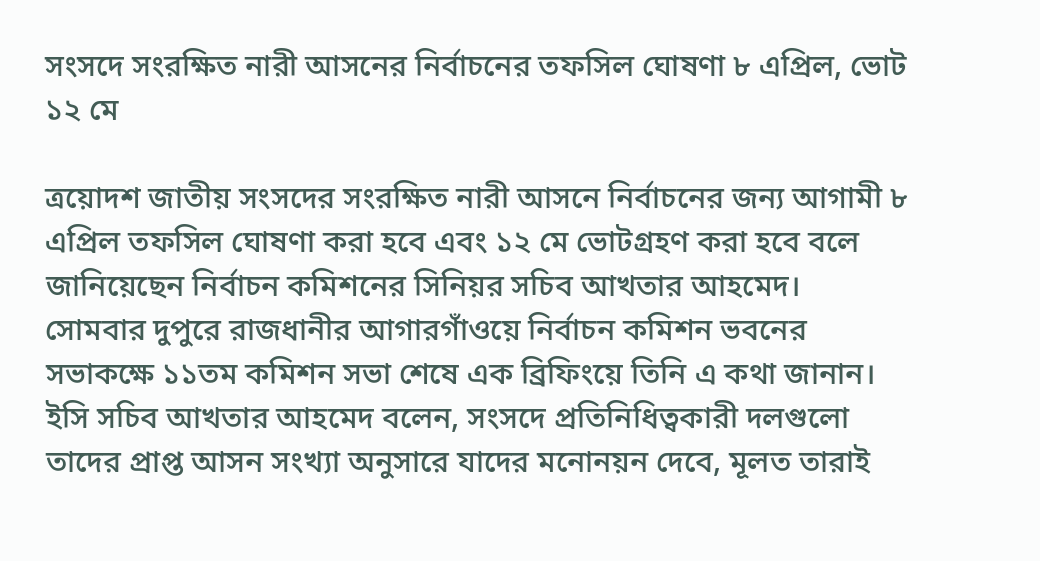সংসদে সংরক্ষিত নারী আসনের নির্বাচনের তফসিল ঘোষণা ৮ এপ্রিল, ভোট ১২ মে

ত্রয়োদশ জাতীয় সংসদের সংরক্ষিত নারী আসনে নির্বাচনের জন্য আগামী ৮ এপ্রিল তফসিল ঘোষণা করা হবে এবং ১২ মে ভোটগ্রহণ করা হবে বলে জানিয়েছেন নির্বাচন কমিশনের সিনিয়র সচিব আখতার আহমেদ।
সোমবার দুপুরে রাজধানীর আগারগাঁওয়ে নির্বাচন কমিশন ভবনের সভাকক্ষে ১১তম কমিশন সভা শেষে এক ব্রিফিংয়ে তিনি এ কথা জানান।
ইসি সচিব আখতার আহমেদ বলেন, সংসদে প্রতিনিধিত্বকারী দলগুলো তাদের প্রাপ্ত আসন সংখ্যা অনুসারে যাদের মনোনয়ন দেবে, মূলত তারাই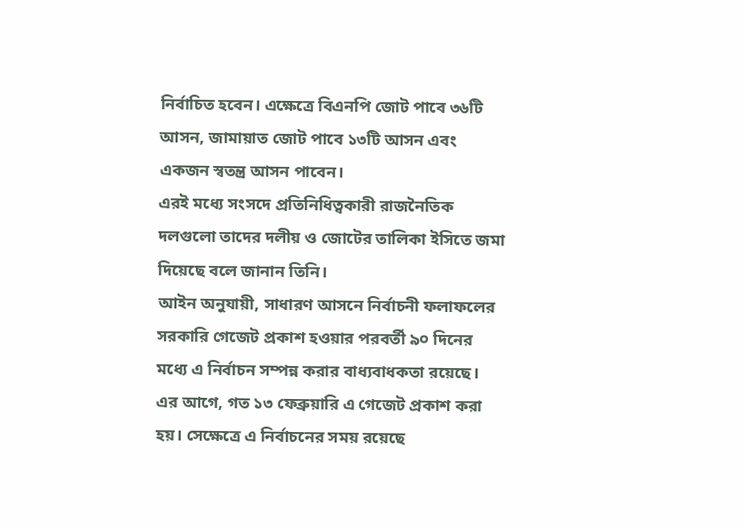নির্বাচিত হবেন। এক্ষেত্রে বিএনপি জোট পাবে ৩৬টি আসন, জামায়াত জোট পাবে ১৩টি আসন এবং একজন স্বতন্ত্র আসন পাবেন।
এরই মধ্যে সংসদে প্রতিনিধিত্বকারী রাজনৈতিক দলগুলো তাদের দলীয় ও জোটের তালিকা ইসিতে জমা দিয়েছে বলে জানান তিনি।
আইন অনুযায়ী, সাধারণ আসনে নির্বাচনী ফলাফলের সরকারি গেজেট প্রকাশ হওয়ার পরবর্তী ৯০ দিনের মধ্যে এ নির্বাচন সম্পন্ন করার বাধ্যবাধকতা রয়েছে।
এর আগে, গত ১৩ ফেব্রুয়ারি এ গেজেট প্রকাশ করা হয়। সেক্ষেত্রে এ নির্বাচনের সময় রয়েছে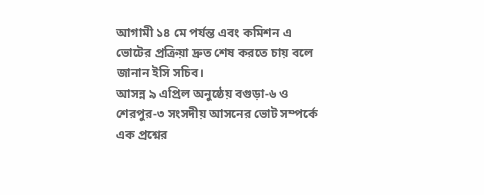আগামী ১৪ মে পর্যন্ত এবং কমিশন এ ভোটের প্রক্রিয়া দ্রুত শেষ করতে চায় বলে জানান ইসি সচিব।
আসন্ন ৯ এপ্রিল অনুষ্ঠেয় বগুড়া-৬ ও শেরপুর-৩ সংসদীয় আসনের ভোট সম্পর্কে এক প্রশ্নের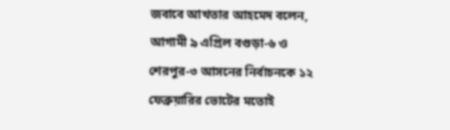জবাবে আখতার আহমেদ বলেন, আগামী ৯ এপ্রিল বগুড়া-৬ ও শেরপুর-৩ আসনের নির্বাচনকে ১২ ফেব্রুয়ারির ভোটের মতোই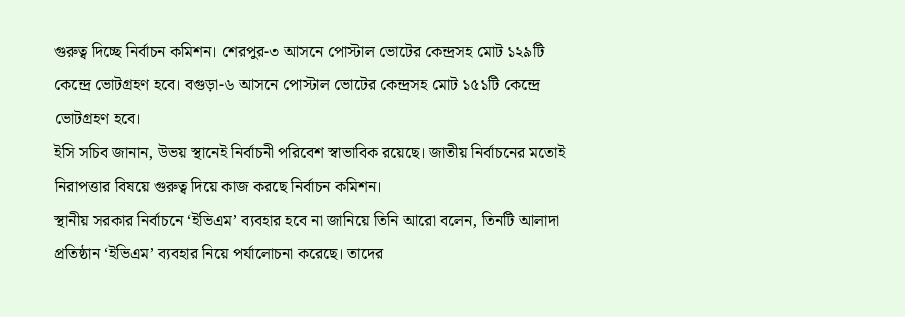গুরুত্ব দিচ্ছে নির্বাচন কমিশন। শেরপুর-৩ আসনে পোস্টাল ভোটের কেন্দ্রসহ মোট ১২৯টি কেন্দ্রে ভোটগ্রহণ হবে। বগুড়া-৬ আসনে পোস্টাল ভোটের কেন্দ্রসহ মোট ১৫১টি কেন্দ্রে ভোটগ্রহণ হবে।
ইসি সচিব জানান, উভয় স্থানেই নির্বাচনী পরিবেশ স্বাভাবিক রয়েছে। জাতীয় নির্বাচনের মতোই নিরাপত্তার বিষয়ে গুরুত্ব দিয়ে কাজ করছে নির্বাচন কমিশন।
স্থানীয় সরকার নির্বাচনে ‘ইভিএম’ ব্যবহার হবে না জানিয়ে তিনি আরো বলেন, তিনটি আলাদা প্রতিষ্ঠান ‘ইভিএম’ ব্যবহার নিয়ে পর্যালোচনা করেছে। তাদের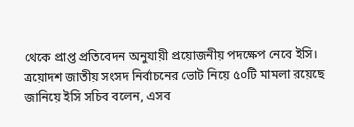থেকে প্রাপ্ত প্রতিবেদন অনুযায়ী প্রয়োজনীয় পদক্ষেপ নেবে ইসি।
ত্রয়োদশ জাতীয় সংসদ নির্বাচনের ভোট নিয়ে ৫০টি মামলা রয়েছে জানিয়ে ইসি সচিব বলেন, এসব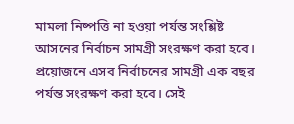মামলা নিষ্পত্তি না হওয়া পর্যন্ত সংশ্লিষ্ট আসনের নির্বাচন সামগ্রী সংরক্ষণ করা হবে। প্রয়োজনে এসব নির্বাচনের সামগ্রী এক বছর পর্যন্ত সংরক্ষণ করা হবে। সেই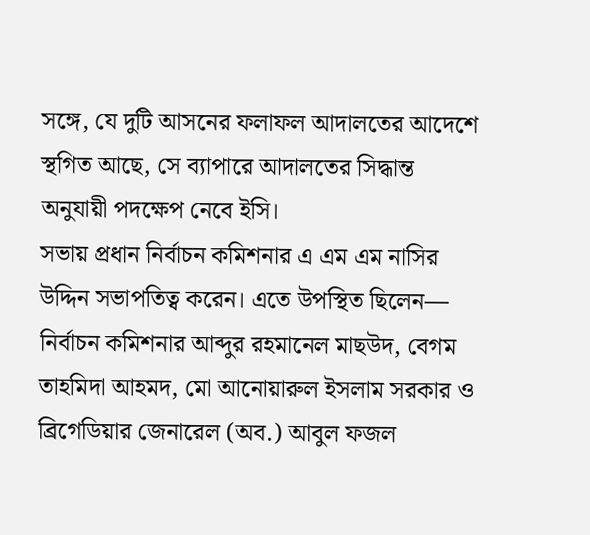সঙ্গে, যে দুটি আসনের ফলাফল আদালতের আদেশে স্থগিত আছে, সে ব্যাপারে আদালতের সিদ্ধান্ত অনুযায়ী পদক্ষেপ নেবে ইসি।
সভায় প্রধান নির্বাচন কমিশনার এ এম এম নাসির উদ্দিন সভাপতিত্ব করেন। এতে উপস্থিত ছিলেন— নির্বাচন কমিশনার আব্দুর রহমানেল মাছউদ, বেগম তাহমিদা আহমদ, মো আনোয়ারুল ইসলাম সরকার ও ব্রিগেডিয়ার জেনারেল (অব.) আবুল ফজল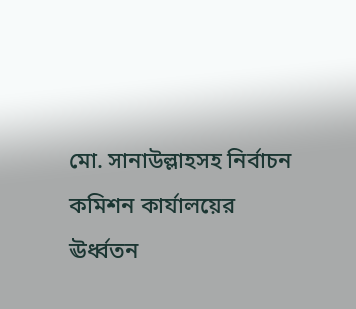মো. সানাউল্লাহসহ নির্বাচন কমিশন কার্যালয়ের ঊর্ধ্বতন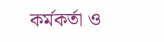কর্মকর্তা ও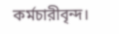কর্মচারীবৃন্দ।